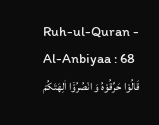Ruh-ul-Quran - Al-Anbiyaa : 68
قَالُوْا حَرِّقُوْهُ وَ انْصُرُوْۤا اٰلِهَتَكُمْ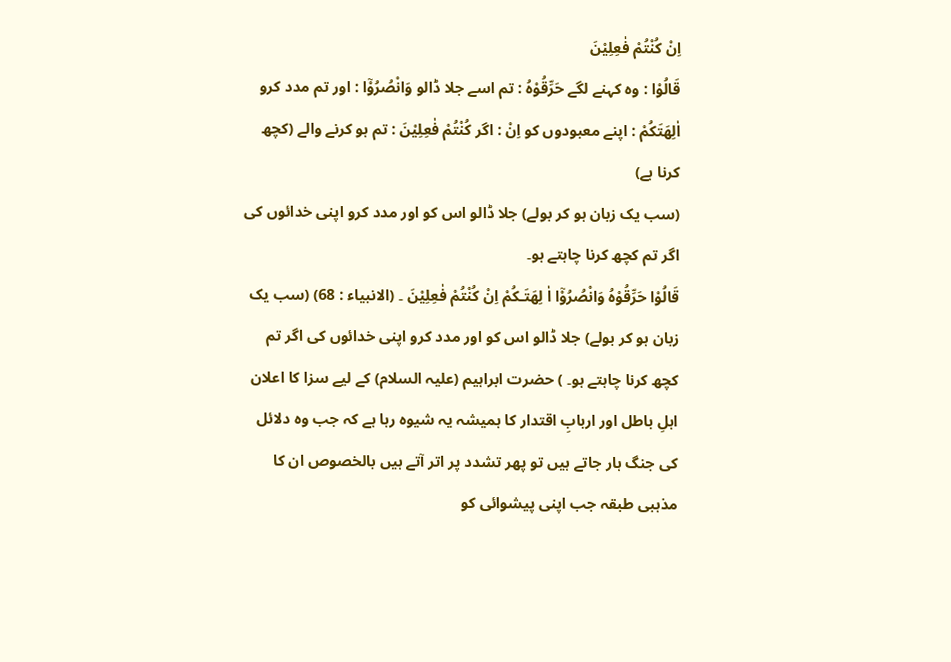اِنْ كُنْتُمْ فٰعِلِیْنَ
قَالُوْا : وہ کہنے لگے حَرِّقُوْهُ : تم اسے جلا ڈالو وَانْصُرُوْٓا : اور تم مدد کرو اٰلِهَتَكُمْ : اپنے معبودوں کو اِنْ : اگر كُنْتُمْ فٰعِلِيْنَ : تم ہو کرنے والے (کچھ کرنا ہے)
(سب یک زبان ہو کر بولے) جلا ڈالو اس کو اور مدد کرو اپنی خدائوں کی اگر تم کچھ کرنا چاہتے ہو۔
قَالُوْا حَرِّقُوْہُ وَانْصُرُوْٓا اٰ لِھَتَـکُمْ اِنْ کُنْتُمْ فٰعِلِیْنَ ۔ (الانبیاء : 68) (سب یک زبان ہو کر بولے) جلا ڈالو اس کو اور مدد کرو اپنی خدائوں کی اگر تم کچھ کرنا چاہتے ہو۔ ) حضرت ابراہیم (علیہ السلام) کے لیے سزا کا اعلان اہلِ باطل اور اربابِ اقتدار کا ہمیشہ یہ شیوہ رہا ہے کہ جب وہ دلائل کی جنگ ہار جاتے ہیں تو پھر تشدد پر اتر آتے ہیں بالخصوص ان کا مذہبی طبقہ جب اپنی پیشوائی کو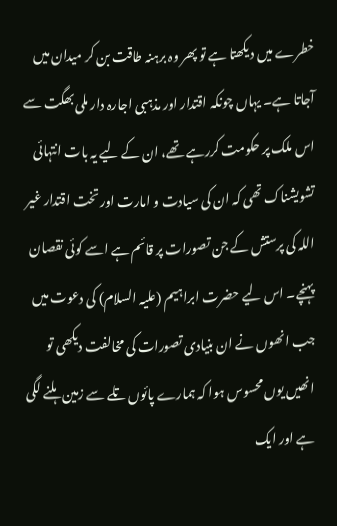خطرے میں دیکھتا ہے تو پھر وہ برہنہ طاقت بن کر میدان میں آجاتا ہے۔ یہاں چونکہ اقتدار اور مذہبی اجارہ دار ملی بھگت سے اس ملک پر حکومت کررہے تھے، ان کے لیے یہ بات انتہائی تشویشناک تھی کہ ان کی سیادت و امارت اور تخت اقتدار غیر اللہ کی پرستش کے جن تصورات پر قائم ہے اسے کوئی نقصان پہنچے۔ اس لیے حضرت ابراہیم (علیہ السلام) کی دعوت میں جب انھوں نے ان بنیادی تصورات کی مخالفت دیکھی تو انھیں یوں محسوس ہوا کہ ہمارے پائوں تلے سے زمین ہلنے لگی ہے اور ایک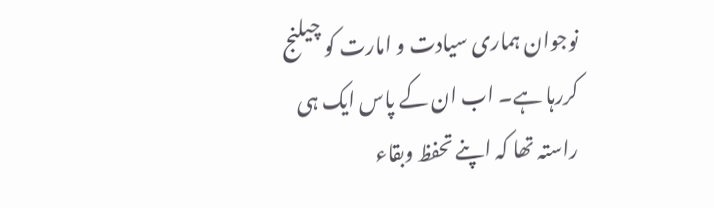نوجوان ہماری سیادت و امارت کو چیلنج کررہا ہے۔ اب ان کے پاس ایک ہی راستہ تھا کہ اپنے تحفظ وبقاء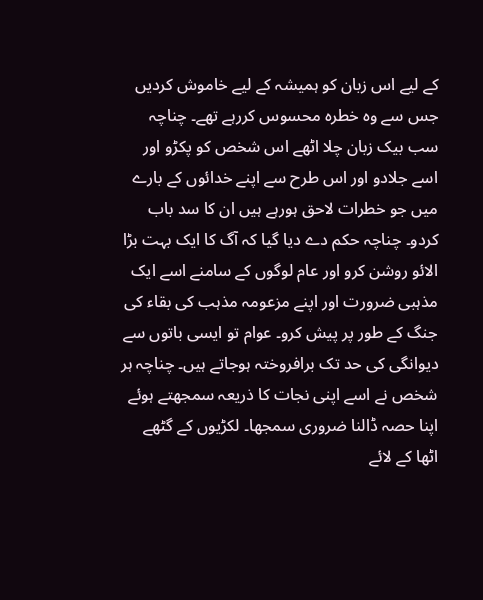کے لیے اس زبان کو ہمیشہ کے لیے خاموش کردیں جس سے وہ خطرہ محسوس کررہے تھے۔ چناچہ سب بیک زبان چلا اٹھے اس شخص کو پکڑو اور اسے جلادو اور اس طرح سے اپنے خدائوں کے بارے میں جو خطرات لاحق ہورہے ہیں ان کا سد باب کردو۔ چناچہ حکم دے دیا گیا کہ آگ کا ایک بہت بڑا الائو روشن کرو اور عام لوگوں کے سامنے اسے ایک مذہبی ضرورت اور اپنے مزعومہ مذہب کی بقاء کی جنگ کے طور پر پیش کرو۔ عوام تو ایسی باتوں سے دیوانگی کی حد تک برافروختہ ہوجاتے ہیں۔ چناچہ ہر شخص نے اسے اپنی نجات کا ذریعہ سمجھتے ہوئے اپنا حصہ ڈالنا ضروری سمجھا۔ لکڑیوں کے گٹھے اٹھا کے لائے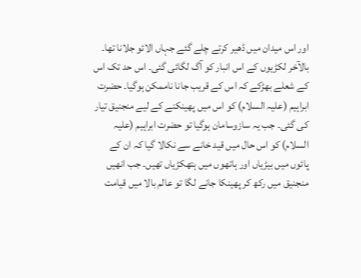اور اس میدان میں ڈھیر کرتے چلے گئے جہاں الائو جلانا تھا۔ بالآخر لکڑیوں کے اس انبار کو آگ لگائی گئی۔ اس حد تک اس کے شعلے بھڑکے کہ اس کے قریب جانا ناممکن ہوگیا۔ حضرت ابراہیم (علیہ السلام) کو اس میں پھینکنے کے لیے منجنیق تیار کی گئی۔ جب یہ سازوسامان ہوگیا تو حضرت ابراہیم (علیہ السلام) کو اس حال میں قید خانے سے نکالا گیا کہ ان کے پائوں میں بیڑیاں اور ہاتھوں میں ہتھکڑیاں تھیں۔ جب انھیں منجنیق میں رکھ کر پھینکا جانے لگا تو عالم بالا میں قیامت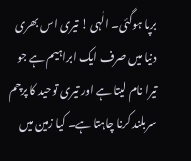برپا ہوگئی۔ الٰہی ! تیری اس بھری دنیا میں صرف ایک ابراہیم ہے جو تیرا نام لیتا ہے اور تیری توحید کا پرچم سربلند کرنا چاہتا ہے۔ کیا زمین میں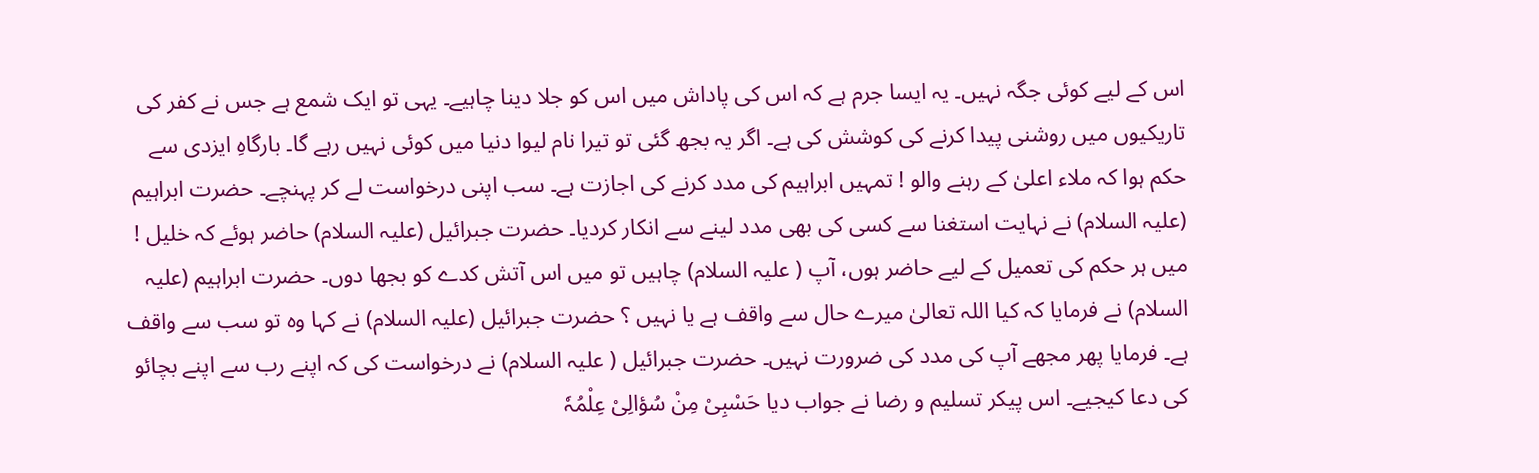اس کے لیے کوئی جگہ نہیں۔ یہ ایسا جرم ہے کہ اس کی پاداش میں اس کو جلا دینا چاہیے۔ یہی تو ایک شمع ہے جس نے کفر کی تاریکیوں میں روشنی پیدا کرنے کی کوشش کی ہے۔ اگر یہ بجھ گئی تو تیرا نام لیوا دنیا میں کوئی نہیں رہے گا۔ بارگاہِ ایزدی سے حکم ہوا کہ ملاء اعلیٰ کے رہنے والو ! تمہیں ابراہیم کی مدد کرنے کی اجازت ہے۔ سب اپنی درخواست لے کر پہنچے۔ حضرت ابراہیم (علیہ السلام) نے نہایت استغنا سے کسی کی بھی مدد لینے سے انکار کردیا۔ حضرت جبرائیل (علیہ السلام) حاضر ہوئے کہ خلیل ! میں ہر حکم کی تعمیل کے لیے حاضر ہوں، آپ ( علیہ السلام) چاہیں تو میں اس آتش کدے کو بجھا دوں۔ حضرت ابراہیم (علیہ السلام) نے فرمایا کہ کیا اللہ تعالیٰ میرے حال سے واقف ہے یا نہیں ؟ حضرت جبرائیل (علیہ السلام) نے کہا وہ تو سب سے واقف ہے۔ فرمایا پھر مجھے آپ کی مدد کی ضرورت نہیں۔ حضرت جبرائیل ( علیہ السلام) نے درخواست کی کہ اپنے رب سے اپنے بچائو کی دعا کیجیے۔ اس پیکر تسلیم و رضا نے جواب دیا حَسْبِیْ مِنْ سُؤالِیْ عِلْمُہٗ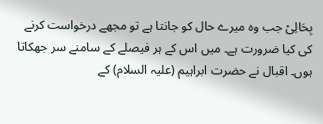بِحَالِیْ جب وہ میرے حال کو جانتا ہے تو مجھے درخواست کرنے کی کیا ضرورت ہے۔ میں اس کے ہر فیصلے کے سامنے سر جھکاتا ہوں۔ اقبال نے حضرت ابراہیم (علیہ السلام) کے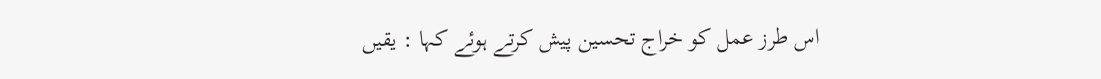اس طرز عمل کو خراج تحسین پیش کرتے ہوئے کہا : یقیں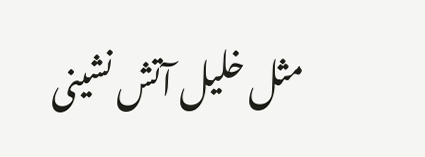مثل خلیل آتش نشینی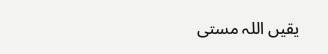یقیں اللہ مستی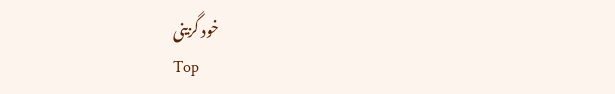خود گزینی
Top